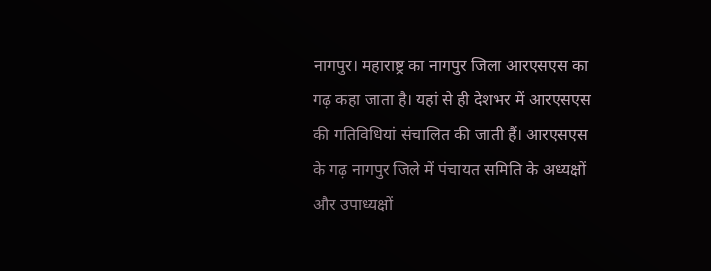नागपुर। महाराष्ट्र का नागपुर जिला आरएसएस का गढ़ कहा जाता है। यहां से ही देशभर में आरएसएस की गतिविधियां संचालित की जाती हैं। आरएसएस के गढ़ नागपुर जिले में पंचायत समिति के अध्यक्षों और उपाध्यक्षों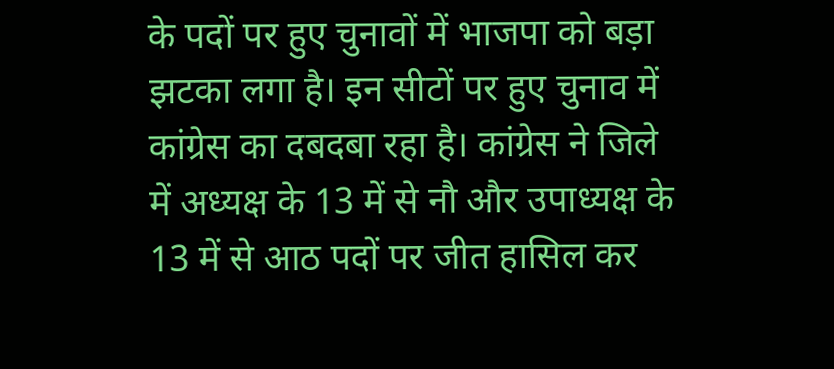के पदों पर हुए चुनावों में भाजपा को बड़ा झटका लगा है। इन सीटों पर हुए चुनाव में कांग्रेस का दबदबा रहा है। कांग्रेस ने जिले में अध्यक्ष के 13 में से नौ और उपाध्यक्ष के 13 में से आठ पदों पर जीत हासिल कर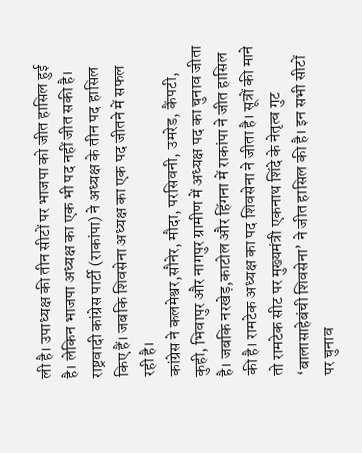ली है। उपाध्यक्ष की तीन सीटों पर भाजपा को जीत हासिल हुई है। लेकिन भाजपा अध्यक्ष का एक भी पद नहीं जीत सकी है। राष्ट्रवादी कांग्रेस पार्टी (राकांपा) ने अध्यक्ष के तीन पद हासिल किए हैं। जबकि शिवसेना अध्यक्ष का एक पद जीतने में सफल रही है।
कांग्रेस ने कलमेश्वर,सौनेर, मौदा, परसिवनी, उमरेड, कैंपटी, कुही, भिवापुर और नागपुर ग्रामीण में अध्यक्ष पद का चुनाव जीता है। जबकि नरखेड़,काटोल और हिंगना में राकांपा ने जीत हासिल की है। रामटेक अध्यक्ष का पद शिवसेना ने जीता है। सूत्रों की माने तो रामटेक सीट पर मुख्यमंत्री एकनाथ शिंदे के नेतृत्व गुट ‘बालासाहेबंची शिवसेना’ ने जीत हासिल की है। इन सभी सीटों पर चुनाव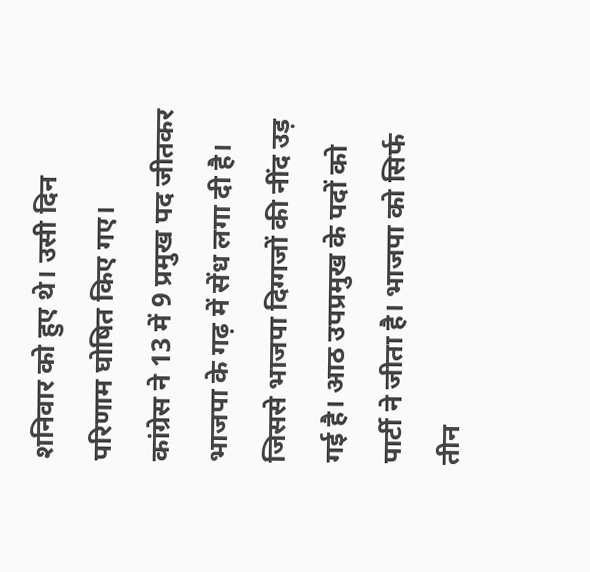शनिवार को हुए थे। उसी दिन परिणाम घोषित किए गए।
कांग्रेस ने 13 में 9 प्रमुख पद जीतकर भाजपा के गढ़ में सेंध लगा दी है। जिससे भाजपा दिग्गजों की नींद उड़ गई है। आठ उपप्रमुख के पदों को पार्टी ने जीता है। भाजपा को सिर्फ तीन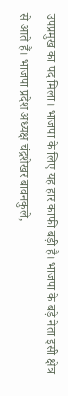उपप्रमुख का पद मिला। भाजपा के लिए यह हार काफी बड़ी है। भाजपा के बड़े नेता इसी क्षेत्र से आते हैं। भाजपा प्रदेश अध्यक्ष चंद्रशेखर बावनकुले,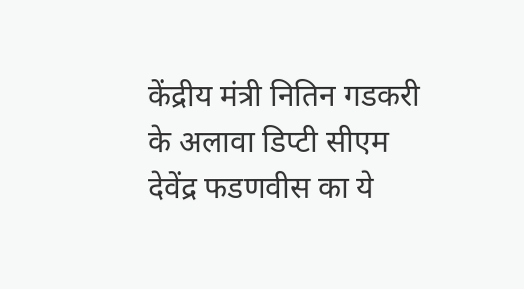केंद्रीय मंत्री नितिन गडकरी के अलावा डिप्टी सीएम देवेंद्र फडणवीस का ये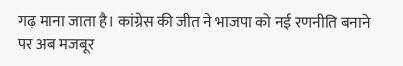गढ़ माना जाता है। कांग्रेस की जीत ने भाजपा को नई रणनीति बनाने पर अब मजबूर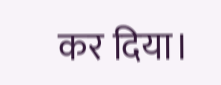कर दिया।